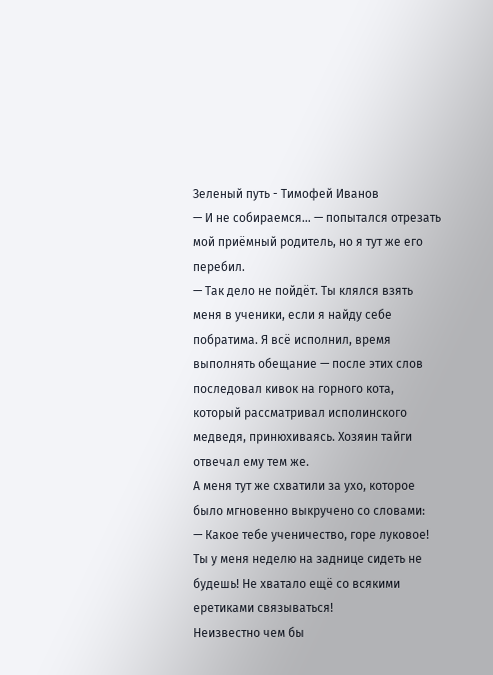Зеленый путь - Тимофей Иванов
— И не собираемся… — попытался отрезать мой приёмный родитель, но я тут же его перебил.
— Так дело не пойдёт. Ты клялся взять меня в ученики, если я найду себе побратима. Я всё исполнил, время выполнять обещание — после этих слов последовал кивок на горного кота, который рассматривал исполинского медведя, принюхиваясь. Хозяин тайги отвечал ему тем же.
А меня тут же схватили за ухо, которое было мгновенно выкручено со словами:
— Какое тебе ученичество, горе луковое! Ты у меня неделю на заднице сидеть не будешь! Не хватало ещё со всякими еретиками связываться!
Неизвестно чем бы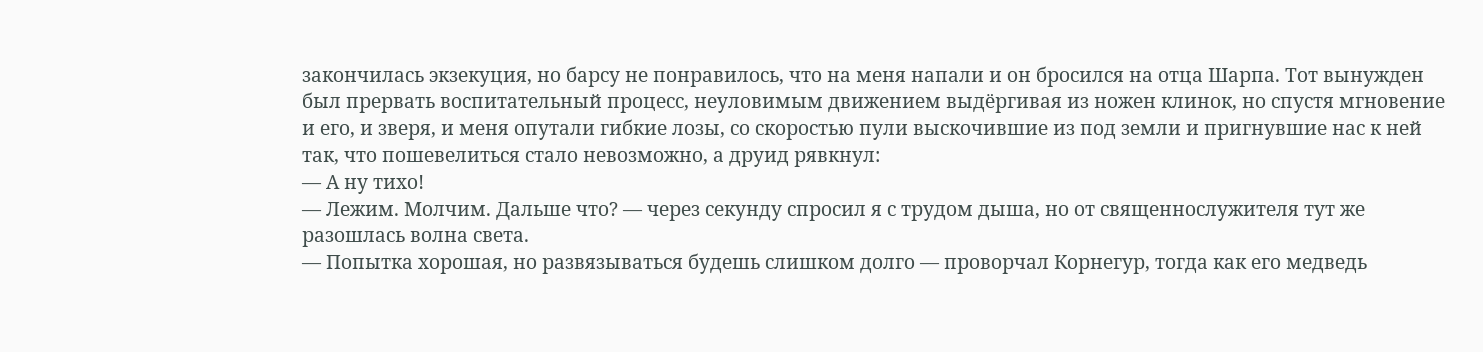закончилась экзекуция, но барсу не понравилось, что на меня напали и он бросился на отца Шарпа. Тот вынужден был прервать воспитательный процесс, неуловимым движением выдёргивая из ножен клинок, но спустя мгновение и его, и зверя, и меня опутали гибкие лозы, со скоростью пули выскочившие из под земли и пригнувшие нас к ней так, что пошевелиться стало невозможно, а друид рявкнул:
— А ну тихо!
— Лежим. Молчим. Дальше что? — через секунду спросил я с трудом дыша, но от священнослужителя тут же разошлась волна света.
— Попытка хорошая, но развязываться будешь слишком долго — проворчал Корнегур, тогда как его медведь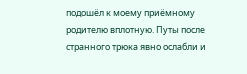подошёл к моему приёмному родителю вплотную. Путы после странного трюка явно ослабли и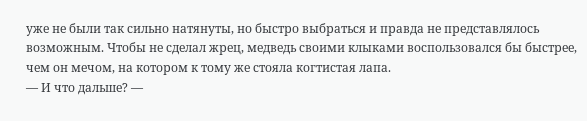уже не были так сильно натянуты, но быстро выбраться и правда не представлялось возможным. Чтобы не сделал жрец, медведь своими клыками воспользовался бы быстрее, чем он мечом, на котором к тому же стояла когтистая лапа.
— И что дальше? —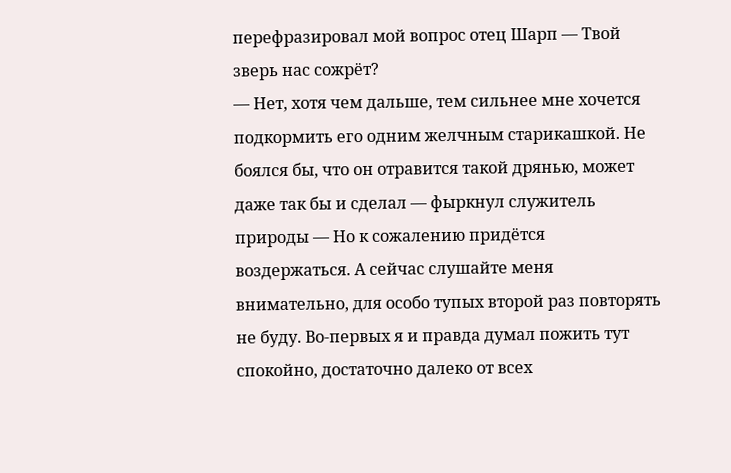перефразировал мой вопрос отец Шарп — Твой зверь нас сожрёт?
— Нет, хотя чем дальше, тем сильнее мне хочется подкормить его одним желчным старикашкой. Не боялся бы, что он отравится такой дрянью, может даже так бы и сделал — фыркнул служитель природы — Но к сожалению придётся воздержаться. А сейчас слушайте меня внимательно, для особо тупых второй раз повторять не буду. Во-первых я и правда думал пожить тут спокойно, достаточно далеко от всех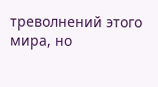треволнений этого мира, но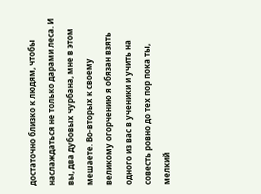достаточно близко к людям, чтобы наслаждаться не только дарами леса. И вы, два дубовых чурбана, мне в этом мешаете. Во-вторых к своему великому огорчению я обязан взять одного из вас в ученики и учить на совесть ровно до тех пор пока ты, мелкий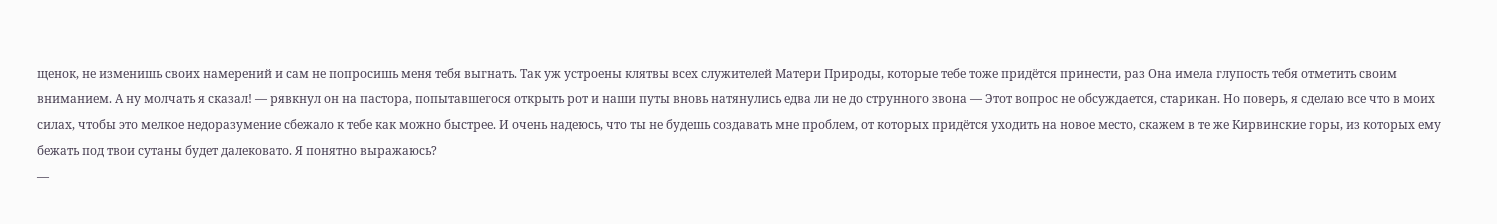щенок, не изменишь своих намерений и сам не попросишь меня тебя выгнать. Так уж устроены клятвы всех служителей Матери Природы, которые тебе тоже придётся принести, раз Она имела глупость тебя отметить своим вниманием. А ну молчать я сказал! — рявкнул он на пастора, попытавшегося открыть рот и наши путы вновь натянулись едва ли не до струнного звона — Этот вопрос не обсуждается, старикан. Но поверь, я сделаю все что в моих силах, чтобы это мелкое недоразумение сбежало к тебе как можно быстрее. И очень надеюсь, что ты не будешь создавать мне проблем, от которых придётся уходить на новое место, скажем в те же Кирвинские горы, из которых ему бежать под твои сутаны будет далековато. Я понятно выражаюсь?
—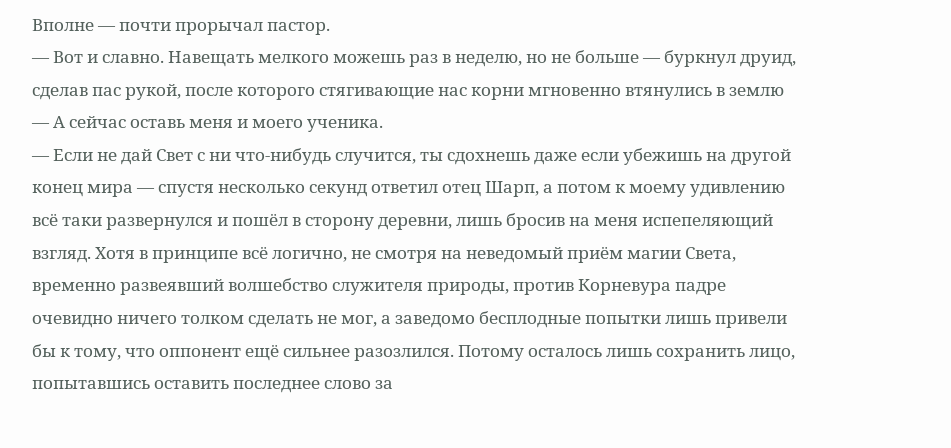Вполне — почти прорычал пастор.
— Вот и славно. Навещать мелкого можешь раз в неделю, но не больше — буркнул друид, сделав пас рукой, после которого стягивающие нас корни мгновенно втянулись в землю — А сейчас оставь меня и моего ученика.
— Если не дай Свет с ни что-нибудь случится, ты сдохнешь даже если убежишь на другой конец мира — спустя несколько секунд ответил отец Шарп, а потом к моему удивлению всё таки развернулся и пошёл в сторону деревни, лишь бросив на меня испепеляющий взгляд. Хотя в принципе всё логично, не смотря на неведомый приём магии Света, временно развеявший волшебство служителя природы, против Корневура падре очевидно ничего толком сделать не мог, а заведомо бесплодные попытки лишь привели бы к тому, что оппонент ещё сильнее разозлился. Потому осталось лишь сохранить лицо, попытавшись оставить последнее слово за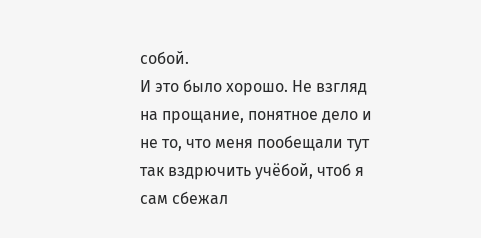собой.
И это было хорошо. Не взгляд на прощание, понятное дело и не то, что меня пообещали тут так вздрючить учёбой, чтоб я сам сбежал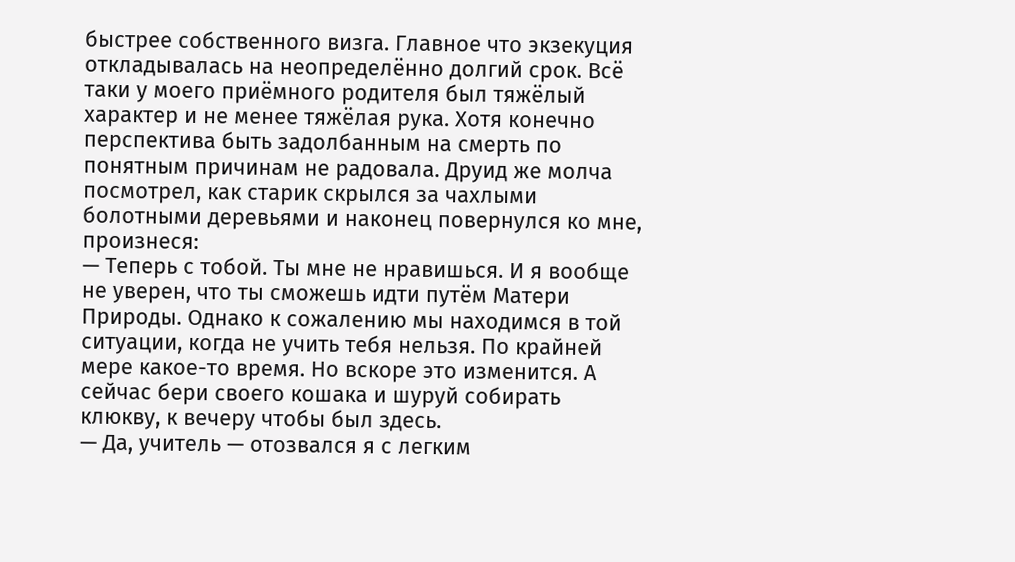быстрее собственного визга. Главное что экзекуция откладывалась на неопределённо долгий срок. Всё таки у моего приёмного родителя был тяжёлый характер и не менее тяжёлая рука. Хотя конечно перспектива быть задолбанным на смерть по понятным причинам не радовала. Друид же молча посмотрел, как старик скрылся за чахлыми болотными деревьями и наконец повернулся ко мне, произнеся:
— Теперь с тобой. Ты мне не нравишься. И я вообще не уверен, что ты сможешь идти путём Матери Природы. Однако к сожалению мы находимся в той ситуации, когда не учить тебя нельзя. По крайней мере какое-то время. Но вскоре это изменится. А сейчас бери своего кошака и шуруй собирать клюкву, к вечеру чтобы был здесь.
— Да, учитель — отозвался я с легким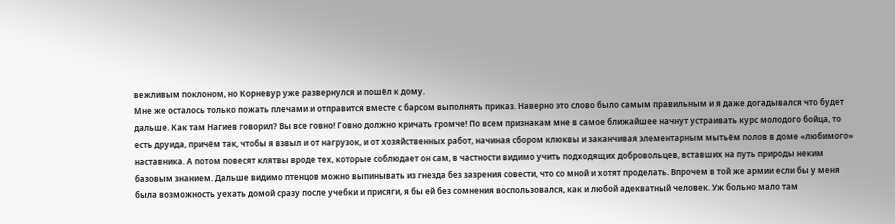вежливым поклоном, но Корневур уже развернулся и пошёл к дому.
Мне же осталось только пожать плечами и отправится вместе с барсом выполнять приказ. Наверно это слово было самым правильным и я даже догадывался что будет дальше. Как там Нагиев говорил? Вы все говно! Говно должно кричать громче! По всем признакам мне в самое ближайшее начнут устраивать курс молодого бойца, то есть друида, причём так, чтобы я взвыл и от нагрузок, и от хозяйственных работ, начиная сбором клюквы и заканчивая элементарным мытьём полов в доме «любимого» наставника. А потом повесят клятвы вроде тех, которые соблюдает он сам, в частности видимо учить подходящих добровольцев, вставших на путь природы неким базовым знанием. Дальше видимо птенцов можно выпинывать из гнезда без зазрения совести, что со мной и хотят проделать. Впрочем в той же армии если бы у меня была возможность уехать домой сразу после учебки и присяги, я бы ей без сомнения воспользовался, как и любой адекватный человек. Уж больно мало там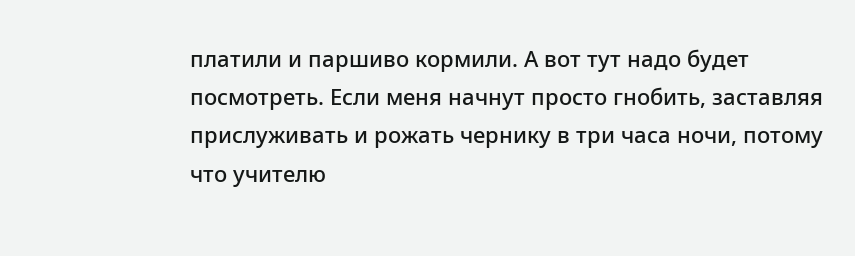платили и паршиво кормили. А вот тут надо будет посмотреть. Если меня начнут просто гнобить, заставляя прислуживать и рожать чернику в три часа ночи, потому что учителю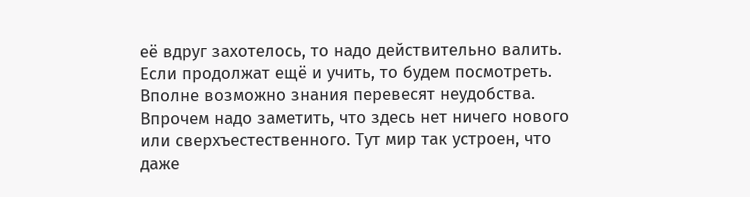её вдруг захотелось, то надо действительно валить. Если продолжат ещё и учить, то будем посмотреть. Вполне возможно знания перевесят неудобства.
Впрочем надо заметить, что здесь нет ничего нового или сверхъестественного. Тут мир так устроен, что даже